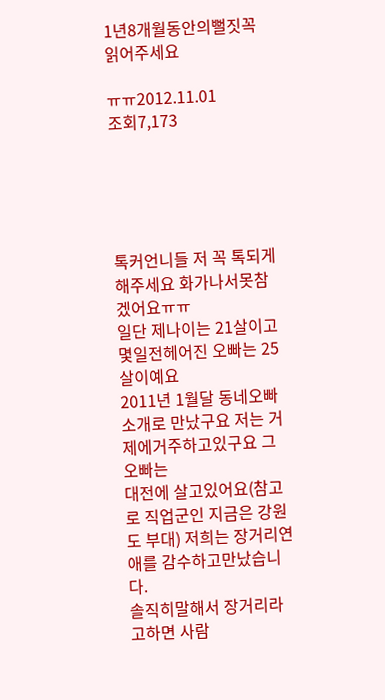1년8개월동안의뻘짓꼭읽어주세요

ㅠㅠ2012.11.01
조회7,173





톡커언니들 저 꼭 톡되게해주세요 화가나서못참겠어요ㅠㅠ
일단 제나이는 21살이고 몇일전헤어진 오빠는 25살이예요
2011년 1월달 동네오빠소개로 만났구요 저는 거제에거주하고있구요 그오빠는
대전에 살고있어요(참고로 직업군인 지금은 강원도 부대) 저희는 장거리연애를 감수하고만났습니다.
솔직히말해서 장거리라고하면 사람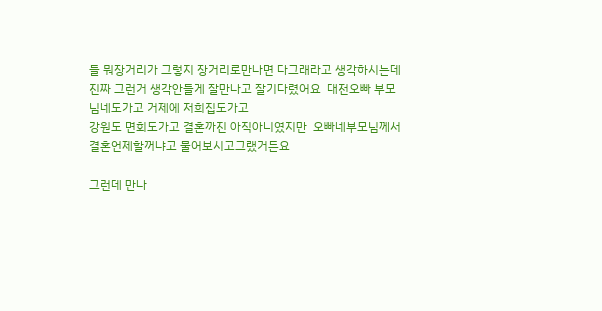들 뭐장거리가 그렇지 장거리로만나면 다그래라고 생각하시는데
진짜 그런거 생각안들게 잘만나고 잘기다렸어요  대전오빠 부모님네도가고 거제에 저희집도가고
강원도 면회도가고 결혼까진 아직아니였지만  오빠네부모님께서 결혼언제할꺼냐고 물어보시고그랬거든요

그런데 만나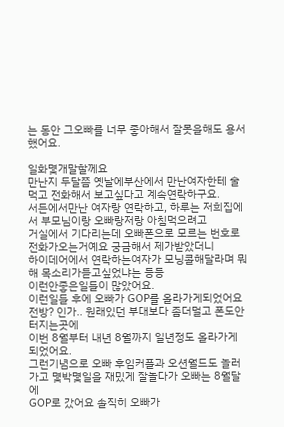는 동안 그오빠를 너무 좋아해서 잘못을해도 용서했어요.

일화몇개말할께요
만난지 두달쯤 옛날에부산에서 만난여자한테 술먹고 전화해서 보고싶다고 계속연락하구요.
서든에서만난 여자랑 연락하고, 하루는 저희집에서 부모님이랑 오빠랑저랑 아침먹으려고
거실에서 기다리는데 오빠폰으로 모르는 번호로 전화가오는거예요 궁금해서 제가받았더니
하이데어에서 연락하는여자가 모닝콜해달라며 뭐해 목소리가듣고싶었냐는 등등
이런안좋은일들이 많았어요.
이런일들 후에 오빠가 GOP를 올라가게되었어요 전방? 인가.. 원래있던 부대보다 좀더멀고 폰도안터지는곳에
이번 8월부터 내년 8월까지 일년정도 올라가게 되었어요.
그런기념으로 오빠 후임커플과 오션월드도 놀러가고 몇박몇일을 재밌게 잘놀다가 오빠는 8월달에
GOP로 갔어요 솔직히 오빠가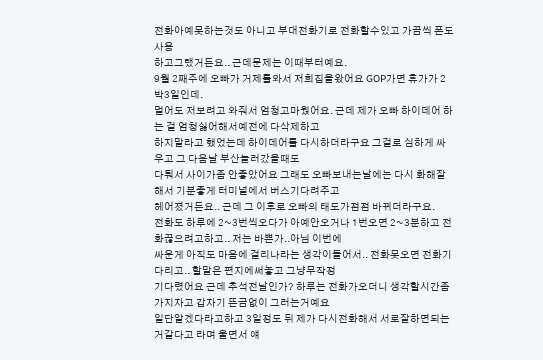전화아예못하는것도 아니고 부대전화기로 전화할수있고 가끔씩 폰도사용
하고그랬거든요.. 근데문제는 이때부터예요.
9월 2째주에 오빠가 거제를와서 저희집을왔어요 GOP가면 휴가가 2박3일인데.
멀어도 저보려고 와줘서 엄청고마웠어요. 근데 제가 오빠 하이데어 하는 걸 엄청싫어해서예전에 다삭제하고
하지말라고 했었는데 하이데어를 다시하더라구요 그걸로 심하게 싸우고 그 다음날 부산놀러갔을때도
다퉈서 사이가좀 안좋았어요 그래도 오빠보내는날에는 다시 화해잘해서 기분좋게 터미널에서 버스기다려주고
헤어졌거든요.. 근데 그 이후로 오빠의 태도가점점 바뀌더라구요.
전화도 하루에 2~3번씩오다가 아예안오거나 1번오면 2~3분하고 전화끊으려고하고.. 저는 바쁜가..아님 이번에
싸운게 아직도 마음에 걸리나라는 생각이들어서.. 전화못오면 전화기다리고.. 할말은 편지에써놓고 그냥무작정
기다렸어요 근데 추석전날인가? 하루는 전화가오더니 생각할시간좀 가지자고 갑자기 뜬금없이 그러는거예요
일단알겠다라고하고 3일정도 뒤 제가 다시전화해서 서로잘하면되는거같다고 라며 울면서 얘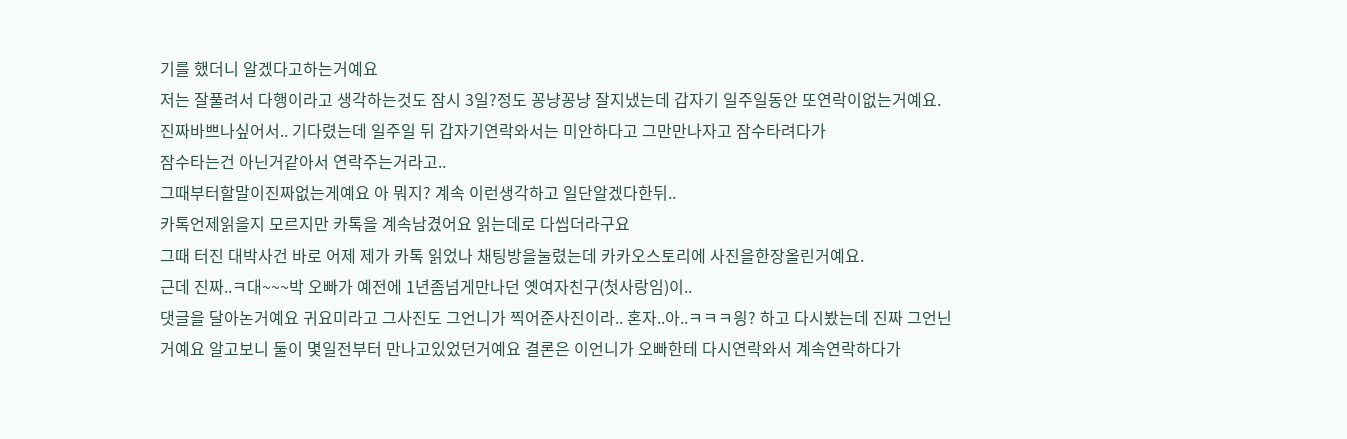기를 했더니 알겠다고하는거예요
저는 잘풀려서 다행이라고 생각하는것도 잠시 3일?정도 꽁냥꽁냥 잘지냈는데 갑자기 일주일동안 또연락이없는거예요.
진짜바쁘나싶어서.. 기다렸는데 일주일 뒤 갑자기연락와서는 미안하다고 그만만나자고 잠수타려다가
잠수타는건 아닌거같아서 연락주는거라고..
그때부터할말이진짜없는게예요 아 뭐지? 계속 이런생각하고 일단알겠다한뒤..
카톡언제읽을지 모르지만 카톡을 계속남겼어요 읽는데로 다씹더라구요
그때 터진 대박사건 바로 어제 제가 카톡 읽었나 채팅방을눌렸는데 카카오스토리에 사진을한장올린거예요.
근데 진짜..ㅋ대~~~박 오빠가 예전에 1년좀넘게만나던 옛여자친구(첫사랑임)이..
댓글을 달아논거예요 귀요미라고 그사진도 그언니가 찍어준사진이라.. 혼자..아..ㅋㅋㅋ읭? 하고 다시봤는데 진짜 그언닌거예요 알고보니 둘이 몇일전부터 만나고있었던거예요 결론은 이언니가 오빠한테 다시연락와서 계속연락하다가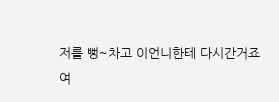저를 뻥~차고 이언니한테 다시간거죠
여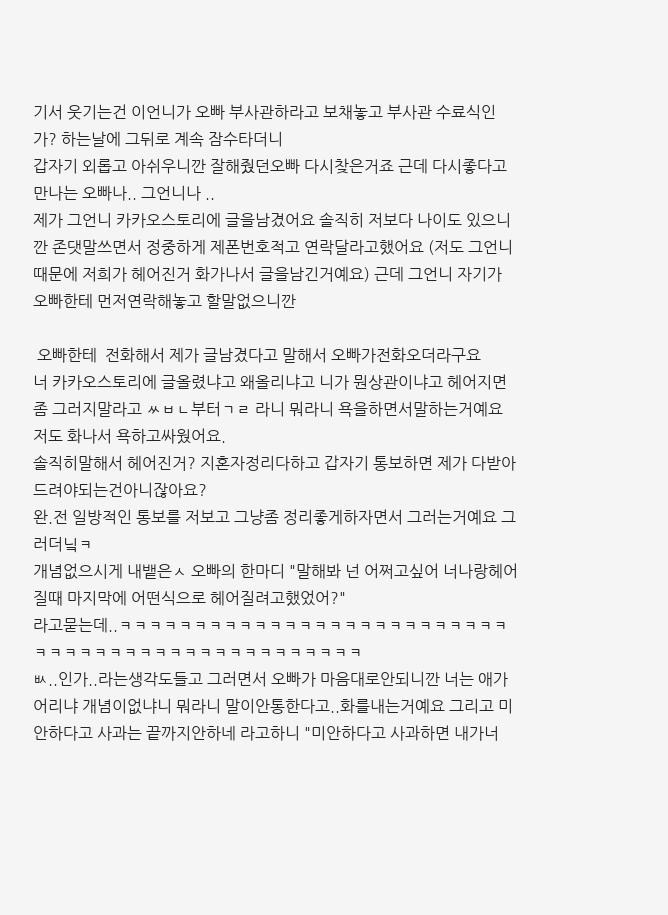기서 웃기는건 이언니가 오빠 부사관하라고 보채놓고 부사관 수료식인가? 하는날에 그뒤로 계속 잠수타더니
갑자기 외롭고 아쉬우니깐 잘해줬던오빠 다시찾은거죠 근데 다시좋다고 만나는 오빠나.. 그언니나 ..
제가 그언니 카카오스토리에 글을남겼어요 솔직히 저보다 나이도 있으니깐 존댓말쓰면서 정중하게 제폰번호적고 연락달라고했어요 (저도 그언니때문에 저희가 헤어진거 화가나서 글을남긴거예요) 근데 그언니 자기가 오빠한테 먼저연락해놓고 할말없으니깐

 오빠한테  전화해서 제가 글남겼다고 말해서 오빠가전화오더라구요
너 카카오스토리에 글올렸냐고 왜올리냐고 니가 뭔상관이냐고 헤어지면좀 그러지말라고 ㅆㅂㄴ부터ㄱㄹ 라니 뭐라니 욕을하면서말하는거예요 저도 화나서 욕하고싸웠어요.
솔직히말해서 헤어진거? 지혼자정리다하고 갑자기 통보하면 제가 다받아드려야되는건아니잖아요?
완.전 일방적인 통보를 저보고 그냥좀 정리좋게하자면서 그러는거예요 그러더닠ㅋ
개념없으시게 내뱉은ㅅ 오빠의 한마디 "말해봐 넌 어쩌고싶어 너나랑헤어질때 마지막에 어떤식으로 헤어질려고했었어?"
라고묻는데..ㅋㅋㅋㅋㅋㅋㅋㅋㅋㅋㅋㅋㅋㅋㅋㅋㅋㅋㅋㅋㅋㅋㅋㅋㅋㅋㅋㅋㅋㅋㅋㅋㅋㅋㅋㅋㅋㅋㅋㅋㅋㅋㅋㅋㅋㅋㅋㅋ
ㅄ..인가..라는생각도들고 그러면서 오빠가 마음대로안되니깐 너는 애가 어리냐 개념이없냐니 뭐라니 말이안통한다고..화를내는거예요 그리고 미안하다고 사과는 끝까지안하네 라고하니 "미안하다고 사과하면 내가너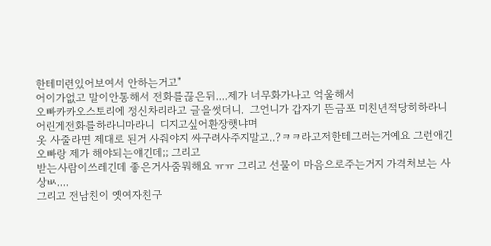한테미련있어보여서 안하는거고"
어이가없고 말이안통해서 전화를끊은뒤....제가 너무화가나고 억울해서
오빠카카오스토리에 정신차리라고 글을썻더니.  그언니가 갑자기 뜬금포 미친년적당히하라니 어린게전화를하라니마라니  디지고싶어환장햇냐며
옷 사줄라면 제대로 된거 사줘야지 싸구려사주지말고..?ㅋㅋ라고저한테그러는거예요 그런애긴 오빠랑 제가 해야되는얘긴데;; 그리고
받는사람이쓰레긴데 좋은거사줌뭐해요 ㅠㅠ 그리고 선물이 마음으로주는거지 가격처보는 사상ㅄ....
그리고 전남친이 옛여자친구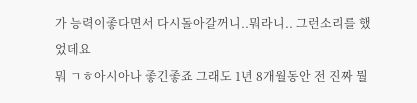가 능력이좋다면서 다시돌아갈꺼니..뭐라니.. 그런소리를 했었데요
뭐 ㄱㅎ아시아나 좋긴좋죠 그래도 1년 8개월동안 전 진짜 뭘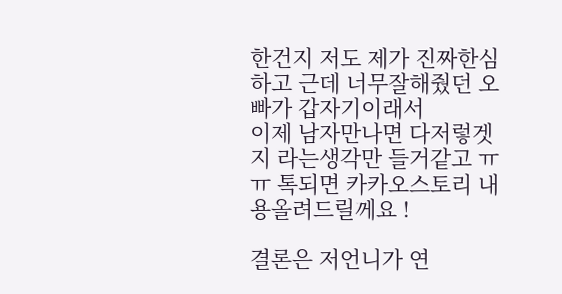한건지 저도 제가 진짜한심하고 근데 너무잘해줬던 오빠가 갑자기이래서
이제 남자만나면 다저렇겟지 라는생각만 들거같고 ㅠㅠ 톡되면 카카오스토리 내용올려드릴께요 !

결론은 저언니가 연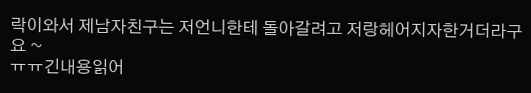락이와서 제남자친구는 저언니한테 돌아갈려고 저랑헤어지자한거더라구요 ~
ㅠㅠ긴내용읽어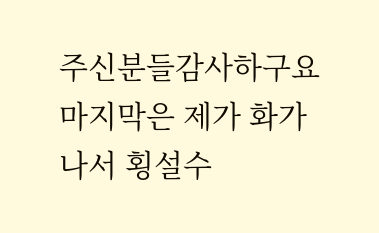주신분들감사하구요 마지막은 제가 화가나서 횡설수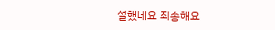설했네요 죄송해요